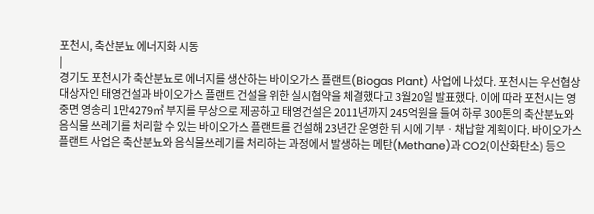포천시, 축산분뇨 에너지화 시동
|
경기도 포천시가 축산분뇨로 에너지를 생산하는 바이오가스 플랜트(Biogas Plant) 사업에 나섰다. 포천시는 우선협상대상자인 태영건설과 바이오가스 플랜트 건설을 위한 실시협약을 체결했다고 3월20일 발표했다. 이에 따라 포천시는 영중면 영송리 1만4279㎡ 부지를 무상으로 제공하고 태영건설은 2011년까지 245억원을 들여 하루 300톤의 축산분뇨와 음식물 쓰레기를 처리할 수 있는 바이오가스 플랜트를 건설해 23년간 운영한 뒤 시에 기부ㆍ채납할 계획이다. 바이오가스 플랜트 사업은 축산분뇨와 음식물쓰레기를 처리하는 과정에서 발생하는 메탄(Methane)과 CO2(이산화탄소) 등으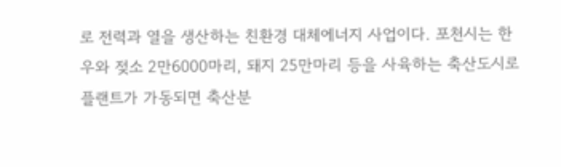로 전력과 열을 생산하는 친환경 대체에너지 사업이다. 포천시는 한우와 젖소 2만6000마리, 돼지 25만마리 등을 사육하는 축산도시로 플랜트가 가동되면 축산분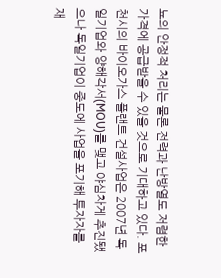뇨의 안정적 처리는 물론 전력과 난방열도 저렴한 가격에 공급받을 수 있을 것으로 기대하고 있다. 포천시의 바이오가스 플랜트 건설사업은 2007년 독일기업와 양해각서(MOU)를 맺고 야심차게 추진됐으나 독일기업이 중도에 사업을 포기해 투자자를 재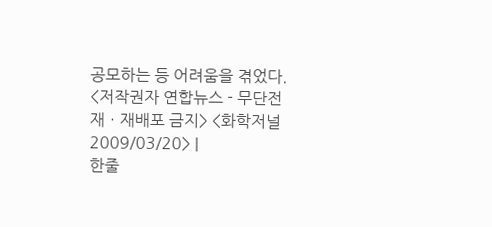공모하는 등 어려움을 겪었다. <저작권자 연합뉴스 - 무단전재ㆍ재배포 금지> <화학저널 2009/03/20> |
한줄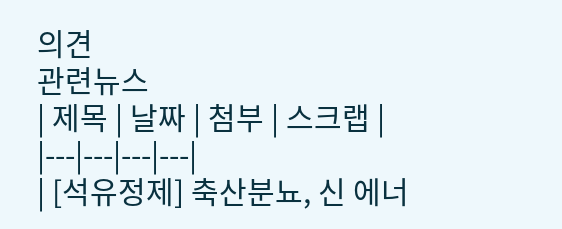의견
관련뉴스
| 제목 | 날짜 | 첨부 | 스크랩 |
|---|---|---|---|
| [석유정제] 축산분뇨, 신 에너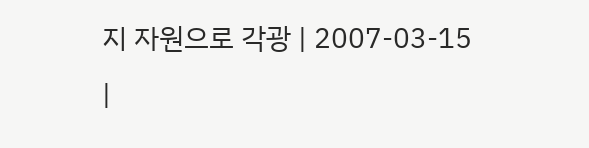지 자원으로 각광 | 2007-03-15 |